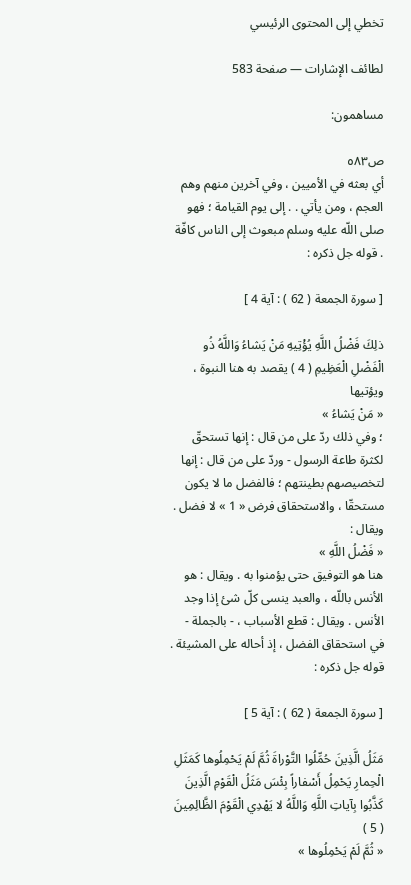تخطي إلى المحتوى الرئيسي

لطائف الإشارات — صفحة 583

مساهمون:

ص٥٨٣
أي بعثه في الأميين ، وفي آخرين منهم وهم العجم ، ومن يأتي . . إلى يوم القيامة ؛ فهو صلى اللّه عليه وسلم مبعوث إلى الناس كافّة . قوله جل ذكره :

[ سورة الجمعة ( 62 ) : آية 4 ]

ذلِكَ فَضْلُ اللَّهِ يُؤْتِيهِ مَنْ يَشاءُ وَاللَّهُ ذُو الْفَضْلِ الْعَظِيمِ ( 4 ) يقصد به هنا النبوة ، ويؤتيها
« مَنْ يَشاءُ »
؛ وفي ذلك ردّ على من قال : إنها تستحقّ لكثرة طاعة الرسول - وردّ على من قال : إنها لتخصيصهم بطينتهم ؛ فالفضل ما لا يكون مستحقّا ، والاستحقاق فرض « 1 » لا فضل . ويقال :
« فَضْلُ اللَّهِ »
هنا هو التوفيق حتى يؤمنوا به . ويقال : هو الأنس باللّه ، والعبد ينسى كلّ شئ إذا وجد الأنس . ويقال : قطع الأسباب ، - بالجملة - في استحقاق الفضل ، إذ أحاله على المشيئة . قوله جل ذكره :

[ سورة الجمعة ( 62 ) : آية 5 ]

مَثَلُ الَّذِينَ حُمِّلُوا التَّوْراةَ ثُمَّ لَمْ يَحْمِلُوها كَمَثَلِ الْحِمارِ يَحْمِلُ أَسْفاراً بِئْسَ مَثَلُ الْقَوْمِ الَّذِينَ كَذَّبُوا بِآياتِ اللَّهِ وَاللَّهُ لا يَهْدِي الْقَوْمَ الظَّالِمِينَ ( 5 )
« ثُمَّ لَمْ يَحْمِلُوها »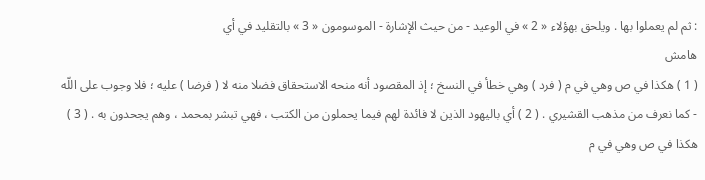: ثم لم يعملوا بها . ويلحق بهؤلاء « 2 » في الوعيد - من حيث الإشارة - الموسومون « 3 » بالتقليد في أي
هامش
( 1 ) هكذا في ص وهي في م ( فرد ) وهي خطأ في النسخ ؛ إذ المقصود أنه منحه الاستحقاق فضلا منه لا ( فرضا ) عليه ؛ فلا وجوب على اللّه - كما نعرف من مذهب القشيري . ( 2 ) أي باليهود الذين لا فائدة لهم فيما يحملون من الكتب ، فهي تبشر بمحمد ، وهم يجحدون به . ( 3 ) هكذا في ص وهي في م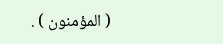( المؤمنون ) .